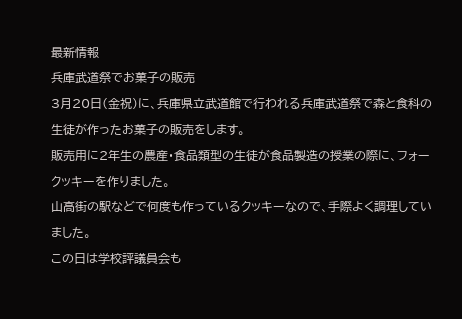最新情報
兵庫武道祭でお菓子の販売
3月20日(金祝)に、兵庫県立武道館で行われる兵庫武道祭で森と食科の生徒が作ったお菓子の販売をします。
販売用に2年生の農産・食品類型の生徒が食品製造の授業の際に、フォークッキーを作りました。
山高街の駅などで何度も作っているクッキーなので、手際よく調理していました。
この日は学校評議員会も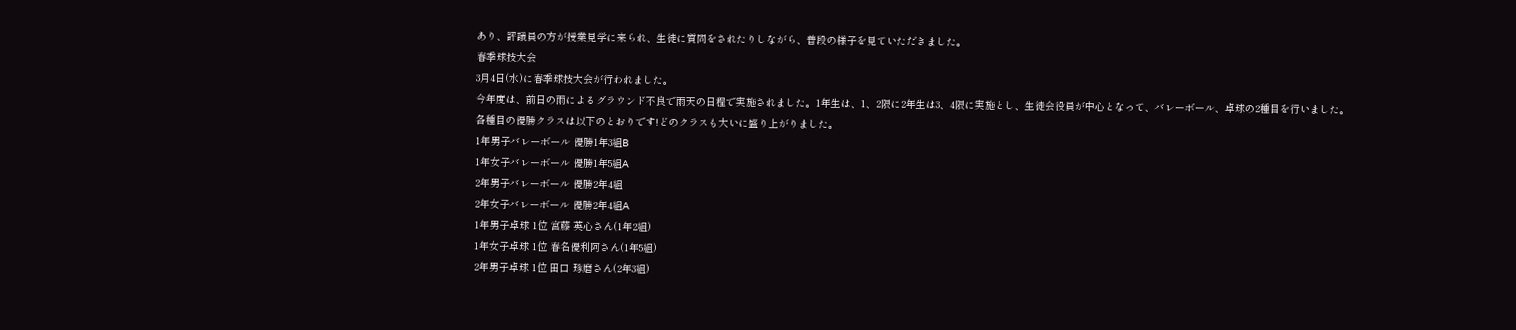あり、評議員の方が授業見学に来られ、生徒に質問をされたりしながら、普段の様子を見ていただきました。
春季球技大会
3月4日(水)に春季球技大会が行われました。
今年度は、前日の雨によるグラウンド不良で雨天の日程で実施されました。1年生は、1、2限に2年生は3、4限に実施とし、生徒会役員が中心となって、バレーボール、卓球の2種目を行いました。
各種目の優勝クラスは以下のとおりです!どのクラスも大いに盛り上がりました。
1年男子バレーボール 優勝1年3組B
1年女子バレーボール 優勝1年5組A
2年男子バレーボール 優勝2年4組
2年女子バレーボール 優勝2年4組A
1年男子卓球 1位 宮藤 英心さん(1年2組)
1年女子卓球 1位 春名優利阿さん(1年5組)
2年男子卓球 1位 田口 琢磨さん(2年3組)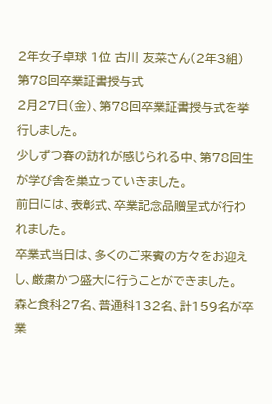2年女子卓球 1位 古川 友菜さん(2年3組)
第78回卒業証書授与式
2月27日(金)、第78回卒業証書授与式を挙行しました。
少しずつ春の訪れが感じられる中、第78回生が学び舎を巣立っていきました。
前日には、表彰式、卒業記念品贈呈式が行われました。
卒業式当日は、多くのご来賓の方々をお迎えし、厳粛かつ盛大に行うことができました。
森と食科27名、普通科132名、計159名が卒業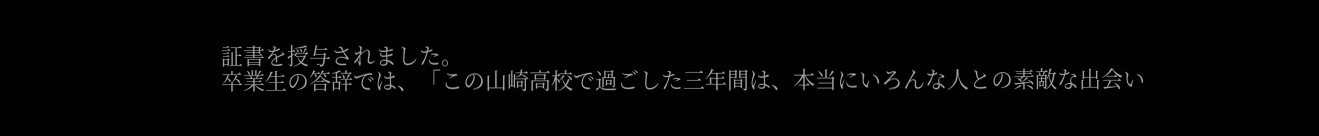証書を授与されました。
卒業生の答辞では、「この山崎高校で過ごした三年間は、本当にいろんな人との素敵な出会い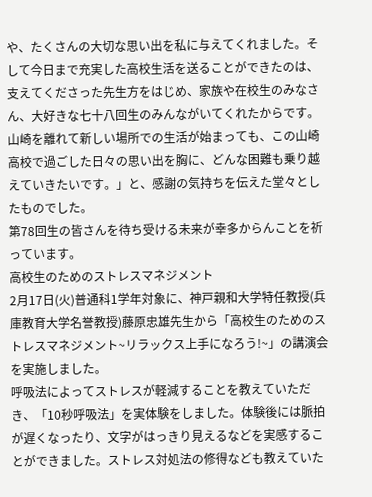や、たくさんの大切な思い出を私に与えてくれました。そして今日まで充実した高校生活を送ることができたのは、支えてくださった先生方をはじめ、家族や在校生のみなさん、大好きな七十八回生のみんながいてくれたからです。山崎を離れて新しい場所での生活が始まっても、この山崎高校で過ごした日々の思い出を胸に、どんな困難も乗り越えていきたいです。」と、感謝の気持ちを伝えた堂々としたものでした。
第78回生の皆さんを待ち受ける未来が幸多からんことを祈っています。
高校生のためのストレスマネジメント
2月17日(火)普通科1学年対象に、神戸親和大学特任教授(兵庫教育大学名誉教授)藤原忠雄先生から「高校生のためのストレスマネジメント~リラックス上手になろう!~」の講演会を実施しました。
呼吸法によってストレスが軽減することを教えていただき、「10秒呼吸法」を実体験をしました。体験後には脈拍が遅くなったり、文字がはっきり見えるなどを実感することができました。ストレス対処法の修得なども教えていた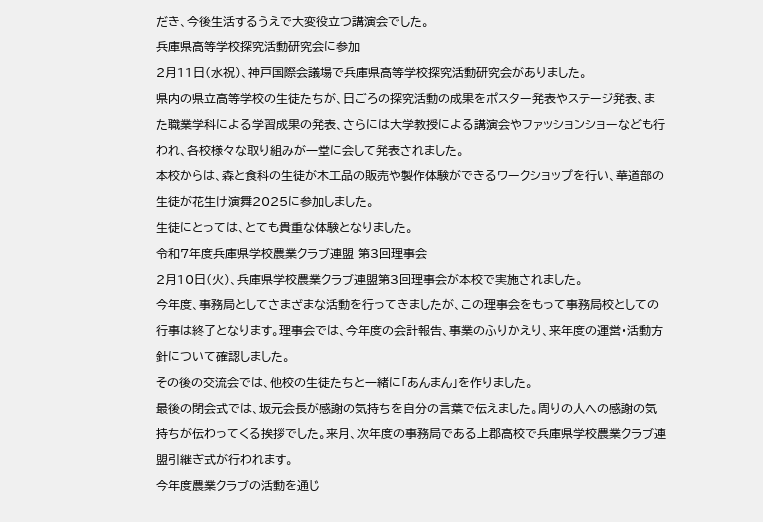だき、今後生活するうえで大変役立つ講演会でした。
兵庫県高等学校探究活動研究会に参加
2月11日(水祝)、神戸国際会議場で兵庫県高等学校探究活動研究会がありました。
県内の県立高等学校の生徒たちが、日ごろの探究活動の成果をポスター発表やステージ発表、また職業学科による学習成果の発表、さらには大学教授による講演会やファッションショーなども行われ、各校様々な取り組みが一堂に会して発表されました。
本校からは、森と食科の生徒が木工品の販売や製作体験ができるワークショップを行い、華道部の生徒が花生け演舞2025に参加しました。
生徒にとっては、とても貴重な体験となりました。
令和7年度兵庫県学校農業クラブ連盟 第3回理事会
2月10日(火)、兵庫県学校農業クラブ連盟第3回理事会が本校で実施されました。
今年度、事務局としてさまざまな活動を行ってきましたが、この理事会をもって事務局校としての行事は終了となります。理事会では、今年度の会計報告、事業のふりかえり、来年度の運営・活動方針について確認しました。
その後の交流会では、他校の生徒たちと一緒に「あんまん」を作りました。
最後の閉会式では、坂元会長が感謝の気持ちを自分の言葉で伝えました。周りの人への感謝の気持ちが伝わってくる挨拶でした。来月、次年度の事務局である上郡高校で兵庫県学校農業クラブ連盟引継ぎ式が行われます。
今年度農業クラブの活動を通じ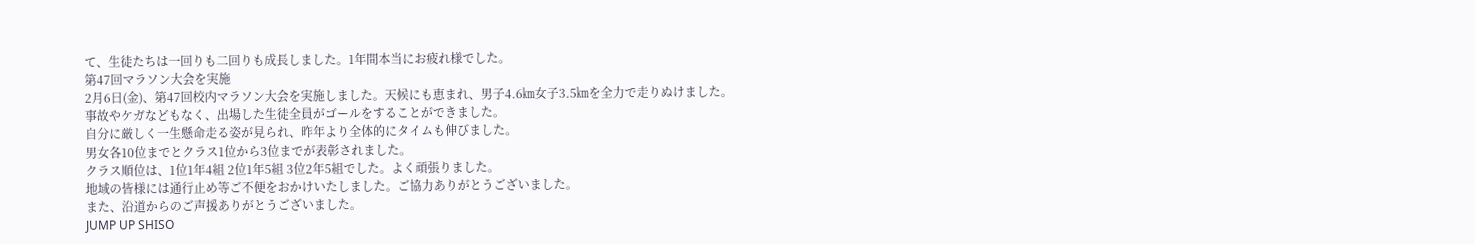て、生徒たちは一回りも二回りも成長しました。1年間本当にお疲れ様でした。
第47回マラソン大会を実施
2月6日(金)、第47回校内マラソン大会を実施しました。天候にも恵まれ、男子4.6㎞女子3.5㎞を全力で走りぬけました。
事故やケガなどもなく、出場した生徒全員がゴールをすることができました。
自分に厳しく一生懸命走る姿が見られ、昨年より全体的にタイムも伸びました。
男女各10位までとクラス1位から3位までが表彰されました。
クラス順位は、1位1年4組 2位1年5組 3位2年5組でした。よく頑張りました。
地域の皆様には通行止め等ご不便をおかけいたしました。ご協力ありがとうございました。
また、沿道からのご声援ありがとうございました。
JUMP UP SHISO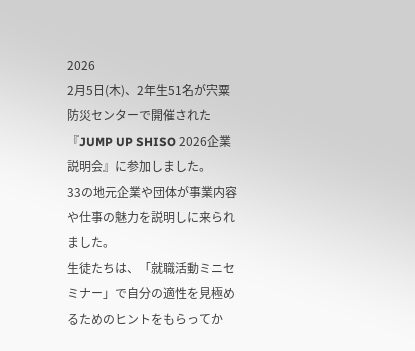2026
2月5日(木)、2年生51名が宍粟防災センターで開催された『JUMP UP SHISO 2026企業説明会』に参加しました。
33の地元企業や団体が事業内容や仕事の魅力を説明しに来られました。
生徒たちは、「就職活動ミニセミナー」で自分の適性を見極めるためのヒントをもらってか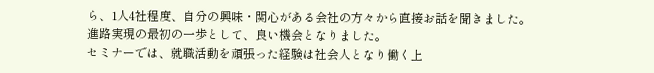ら、1人4社程度、自分の興味・関心がある会社の方々から直接お話を聞きました。
進路実現の最初の一歩として、良い機会となりました。
セミナーでは、就職活動を頑張った経験は社会人となり働く上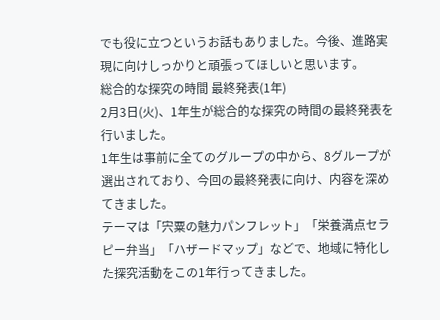でも役に立つというお話もありました。今後、進路実現に向けしっかりと頑張ってほしいと思います。
総合的な探究の時間 最終発表(1年)
2月3日(火)、1年生が総合的な探究の時間の最終発表を行いました。
1年生は事前に全てのグループの中から、8グループが選出されており、今回の最終発表に向け、内容を深めてきました。
テーマは「宍粟の魅力パンフレット」「栄養満点セラピー弁当」「ハザードマップ」などで、地域に特化した探究活動をこの1年行ってきました。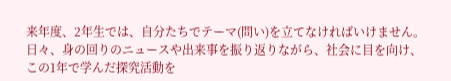来年度、2年生では、自分たちでテーマ(問い)を立てなければいけません。
日々、身の回りのニュースや出来事を振り返りながら、社会に目を向け、この1年で学んだ探究活動を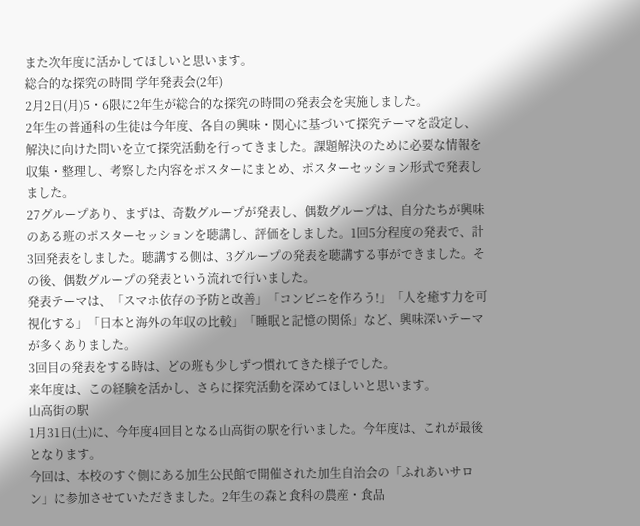また次年度に活かしてほしいと思います。
総合的な探究の時間 学年発表会(2年)
2月2日(月)5・6限に2年生が総合的な探究の時間の発表会を実施しました。
2年生の普通科の生徒は今年度、各自の興味・関心に基づいて探究テーマを設定し、解決に向けた問いを立て探究活動を行ってきました。課題解決のために必要な情報を収集・整理し、考察した内容をポスターにまとめ、ポスターセッション形式で発表しました。
27グループあり、まずは、奇数グループが発表し、偶数グループは、自分たちが興味のある班のポスターセッションを聴講し、評価をしました。1回5分程度の発表で、計3回発表をしました。聴講する側は、3グループの発表を聴講する事ができました。その後、偶数グループの発表という流れで行いました。
発表テーマは、「スマホ依存の予防と改善」「コンビニを作ろう!」「人を癒す力を可視化する」「日本と海外の年収の比較」「睡眠と記憶の関係」など、興味深いテーマが多くありました。
3回目の発表をする時は、どの班も少しずつ慣れてきた様子でした。
来年度は、この経験を活かし、さらに探究活動を深めてほしいと思います。
山高街の駅
1月31日(土)に、今年度4回目となる山高街の駅を行いました。今年度は、これが最後となります。
今回は、本校のすぐ側にある加生公民館で開催された加生自治会の「ふれあいサロン」に参加させていただきました。2年生の森と食科の農産・食品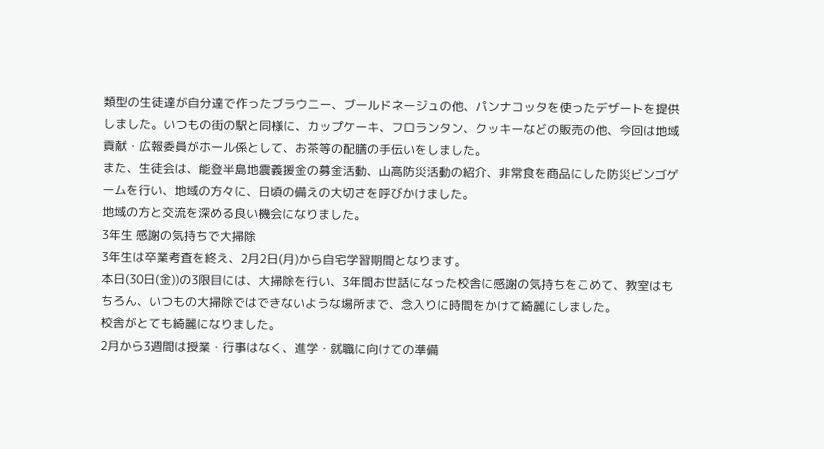類型の生徒達が自分達で作ったブラウニー、ブールドネージュの他、パンナコッタを使ったデザートを提供しました。いつもの街の駅と同様に、カップケーキ、フロランタン、クッキーなどの販売の他、今回は地域貢献・広報委員がホール係として、お茶等の配膳の手伝いをしました。
また、生徒会は、能登半島地震義援金の募金活動、山高防災活動の紹介、非常食を商品にした防災ビンゴゲームを行い、地域の方々に、日頃の備えの大切さを呼びかけました。
地域の方と交流を深める良い機会になりました。
3年生 感謝の気持ちで大掃除
3年生は卒業考査を終え、2月2日(月)から自宅学習期間となります。
本日(30日(金))の3限目には、大掃除を行い、3年間お世話になった校舎に感謝の気持ちをこめて、教室はもちろん、いつもの大掃除ではできないような場所まで、念入りに時間をかけて綺麗にしました。
校舎がとても綺麗になりました。
2月から3週間は授業・行事はなく、進学・就職に向けての準備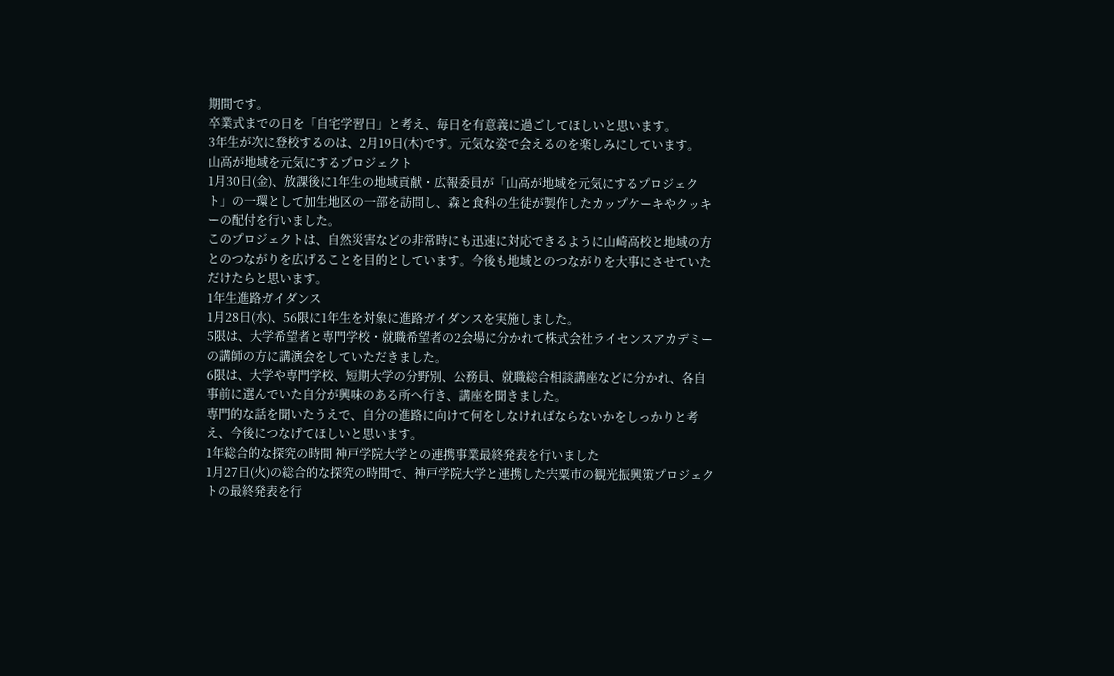期間です。
卒業式までの日を「自宅学習日」と考え、毎日を有意義に過ごしてほしいと思います。
3年生が次に登校するのは、2月19日(木)です。元気な姿で会えるのを楽しみにしています。
山高が地域を元気にするプロジェクト
1月30日(金)、放課後に1年生の地域貢献・広報委員が「山高が地域を元気にするプロジェクト」の一環として加生地区の一部を訪問し、森と食科の生徒が製作したカップケーキやクッキーの配付を行いました。
このプロジェクトは、自然災害などの非常時にも迅速に対応できるように山崎高校と地域の方とのつながりを広げることを目的としています。今後も地域とのつながりを大事にさせていただけたらと思います。
1年生進路ガイダンス
1月28日(水)、56限に1年生を対象に進路ガイダンスを実施しました。
5限は、大学希望者と専門学校・就職希望者の2会場に分かれて株式会社ライセンスアカデミーの講師の方に講演会をしていただきました。
6限は、大学や専門学校、短期大学の分野別、公務員、就職総合相談講座などに分かれ、各自事前に選んでいた自分が興味のある所へ行き、講座を聞きました。
専門的な話を聞いたうえで、自分の進路に向けて何をしなければならないかをしっかりと考え、今後につなげてほしいと思います。
1年総合的な探究の時間 神戸学院大学との連携事業最終発表を行いました
1月27日(火)の総合的な探究の時間で、神戸学院大学と連携した宍粟市の観光振興策プロジェクトの最終発表を行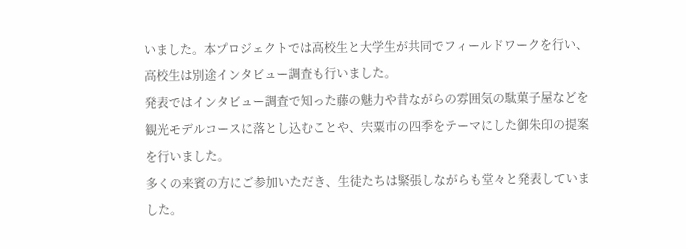いました。本プロジェクトでは高校生と大学生が共同でフィールドワークを行い、高校生は別途インタビュー調査も行いました。
発表ではインタビュー調査で知った藤の魅力や昔ながらの雰囲気の駄菓子屋などを観光モデルコースに落とし込むことや、宍粟市の四季をテーマにした御朱印の提案を行いました。
多くの来賓の方にご参加いただき、生徒たちは緊張しながらも堂々と発表していました。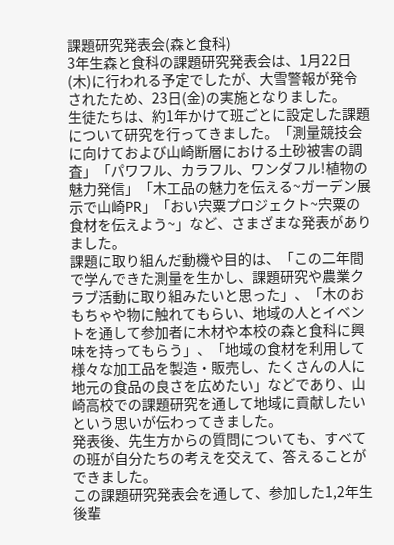課題研究発表会(森と食科)
3年生森と食科の課題研究発表会は、1月22日(木)に行われる予定でしたが、大雪警報が発令されたため、23日(金)の実施となりました。
生徒たちは、約1年かけて班ごとに設定した課題について研究を行ってきました。「測量競技会に向けておよび山崎断層における土砂被害の調査」「パワフル、カラフル、ワンダフル!植物の魅力発信」「木工品の魅力を伝える~ガーデン展示で山崎PR」「おい宍粟プロジェクト~宍粟の食材を伝えよう~」など、さまざまな発表がありました。
課題に取り組んだ動機や目的は、「この二年間で学んできた測量を生かし、課題研究や農業クラブ活動に取り組みたいと思った」、「木のおもちゃや物に触れてもらい、地域の人とイベントを通して参加者に木材や本校の森と食科に興味を持ってもらう」、「地域の食材を利用して様々な加工品を製造・販売し、たくさんの人に地元の食品の良さを広めたい」などであり、山崎高校での課題研究を通して地域に貢献したいという思いが伝わってきました。
発表後、先生方からの質問についても、すべての班が自分たちの考えを交えて、答えることができました。
この課題研究発表会を通して、参加した1,2年生後輩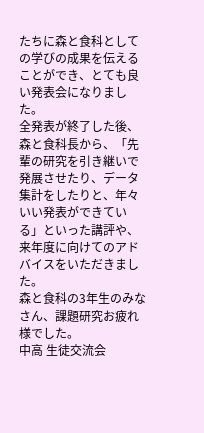たちに森と食科としての学びの成果を伝えることができ、とても良い発表会になりました。
全発表が終了した後、森と食科長から、「先輩の研究を引き継いで発展させたり、データ集計をしたりと、年々いい発表ができている」といった講評や、来年度に向けてのアドバイスをいただきました。
森と食科の3年生のみなさん、課題研究お疲れ様でした。
中高 生徒交流会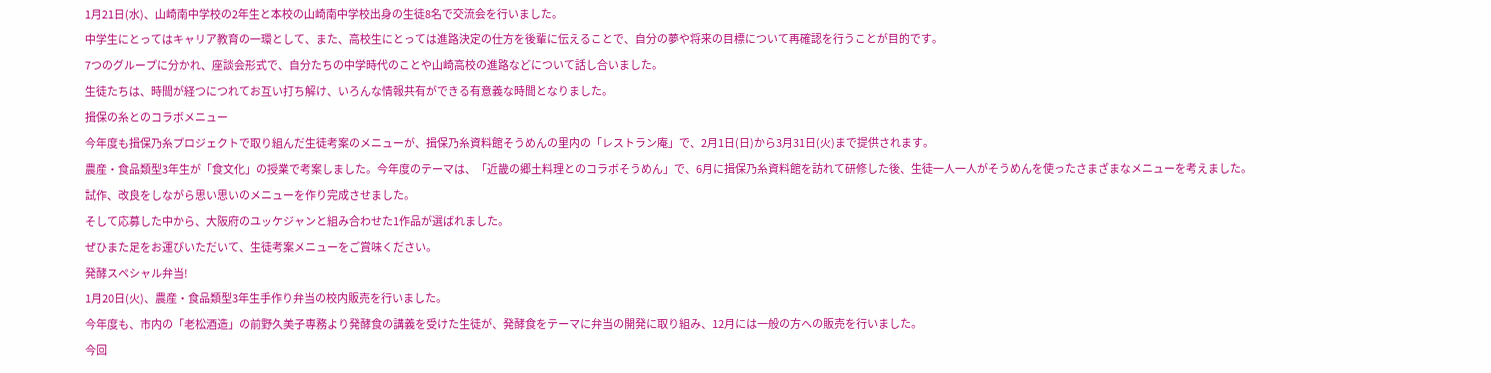1月21日(水)、山崎南中学校の2年生と本校の山崎南中学校出身の生徒8名で交流会を行いました。
中学生にとってはキャリア教育の一環として、また、高校生にとっては進路決定の仕方を後輩に伝えることで、自分の夢や将来の目標について再確認を行うことが目的です。
7つのグループに分かれ、座談会形式で、自分たちの中学時代のことや山崎高校の進路などについて話し合いました。
生徒たちは、時間が経つにつれてお互い打ち解け、いろんな情報共有ができる有意義な時間となりました。
揖保の糸とのコラボメニュー
今年度も揖保乃糸プロジェクトで取り組んだ生徒考案のメニューが、揖保乃糸資料館そうめんの里内の「レストラン庵」で、2月1日(日)から3月31日(火)まで提供されます。
農産・食品類型3年生が「食文化」の授業で考案しました。今年度のテーマは、「近畿の郷土料理とのコラボそうめん」で、6月に揖保乃糸資料館を訪れて研修した後、生徒一人一人がそうめんを使ったさまざまなメニューを考えました。
試作、改良をしながら思い思いのメニューを作り完成させました。
そして応募した中から、大阪府のユッケジャンと組み合わせた1作品が選ばれました。
ぜひまた足をお運びいただいて、生徒考案メニューをご賞味ください。
発酵スペシャル弁当!
1月20日(火)、農産・食品類型3年生手作り弁当の校内販売を行いました。
今年度も、市内の「老松酒造」の前野久美子専務より発酵食の講義を受けた生徒が、発酵食をテーマに弁当の開発に取り組み、12月には一般の方への販売を行いました。
今回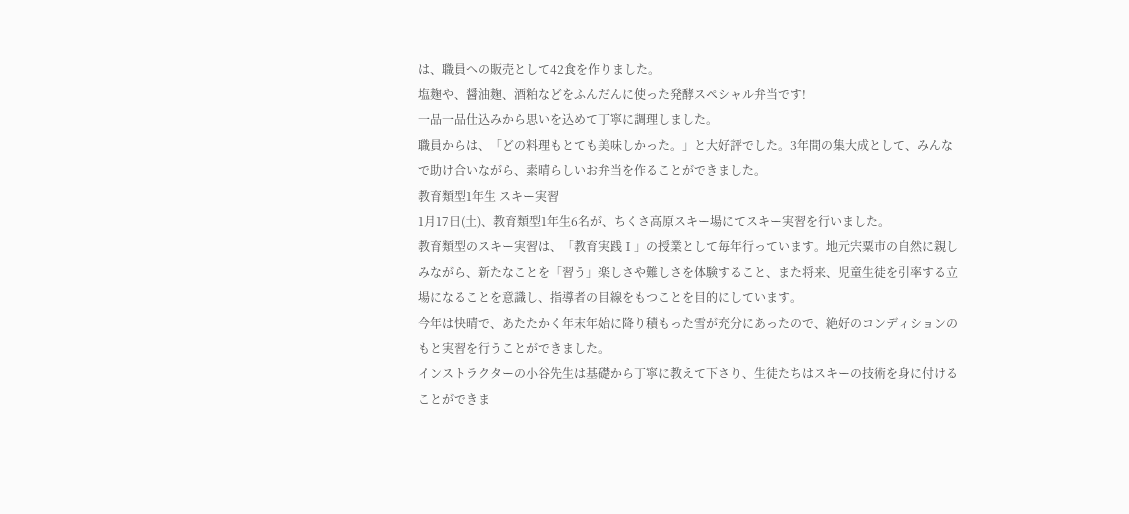は、職員への販売として42食を作りました。
塩麹や、醤油麹、酒粕などをふんだんに使った発酵スペシャル弁当です!
一品一品仕込みから思いを込めて丁寧に調理しました。
職員からは、「どの料理もとても美味しかった。」と大好評でした。3年間の集大成として、みんなで助け合いながら、素晴らしいお弁当を作ることができました。
教育類型1年生 スキー実習
1月17日(土)、教育類型1年生6名が、ちくさ高原スキー場にてスキー実習を行いました。
教育類型のスキー実習は、「教育実践Ⅰ」の授業として毎年行っています。地元宍粟市の自然に親しみながら、新たなことを「習う」楽しさや難しさを体験すること、また将来、児童生徒を引率する立場になることを意識し、指導者の目線をもつことを目的にしています。
今年は快晴で、あたたかく年末年始に降り積もった雪が充分にあったので、絶好のコンディションのもと実習を行うことができました。
インストラクターの小谷先生は基礎から丁寧に教えて下さり、生徒たちはスキーの技術を身に付けることができま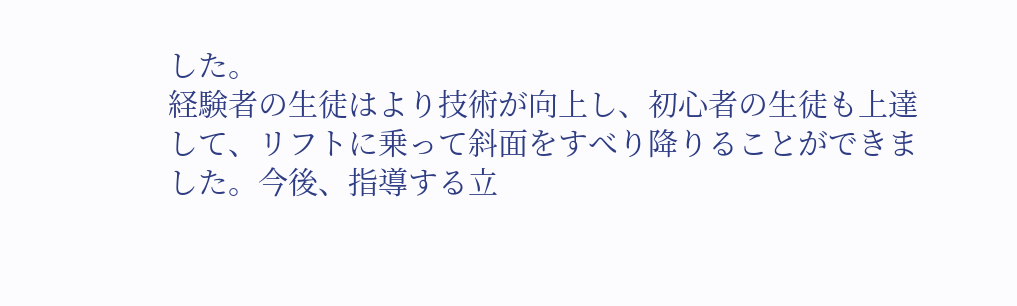した。
経験者の生徒はより技術が向上し、初心者の生徒も上達して、リフトに乗って斜面をすべり降りることができました。今後、指導する立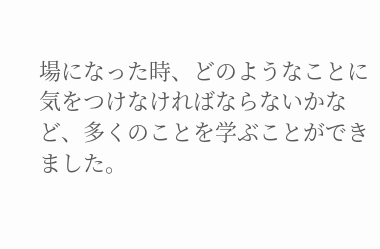場になった時、どのようなことに気をつけなければならないかなど、多くのことを学ぶことができました。